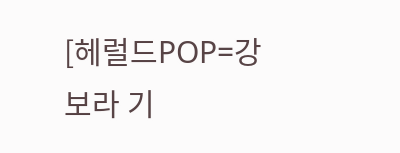[헤럴드POP=강보라 기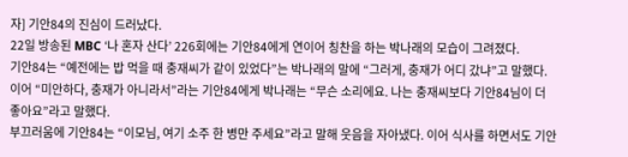자] 기안84의 진심이 드러났다.
22일 방송된 MBC ‘나 혼자 산다’ 226회에는 기안84에게 연이어 칭찬을 하는 박나래의 모습이 그려졌다.
기안84는 “예전에는 밥 먹을 때 충재씨가 같이 있었다”는 박나래의 말에 “그러게, 충재가 어디 갔냐”고 말했다. 이어 “미안하다, 충재가 아니라서”라는 기안84에게 박나래는 “무슨 소리에요. 나는 충재씨보다 기안84님이 더 좋아요”라고 말했다.
부끄러움에 기안84는 “이모님, 여기 소주 한 병만 주세요”라고 말해 웃음을 자아냈다. 이어 식사를 하면서도 기안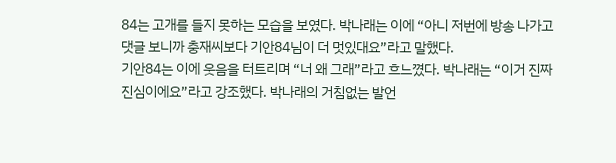84는 고개를 들지 못하는 모습을 보였다. 박나래는 이에 “아니 저번에 방송 나가고 댓글 보니까 충재씨보다 기안84님이 더 멋있대요”라고 말했다.
기안84는 이에 웃음을 터트리며 “너 왜 그래”라고 흐느꼈다. 박나래는 “이거 진짜 진심이에요”라고 강조했다. 박나래의 거침없는 발언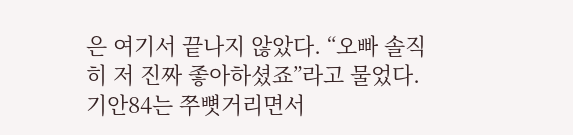은 여기서 끝나지 않았다. “오빠 솔직히 저 진짜 좋아하셨죠”라고 물었다. 기안84는 쭈뼛거리면서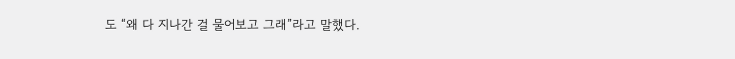도 “왜 다 지나간 걸 물어보고 그래”라고 말했다.